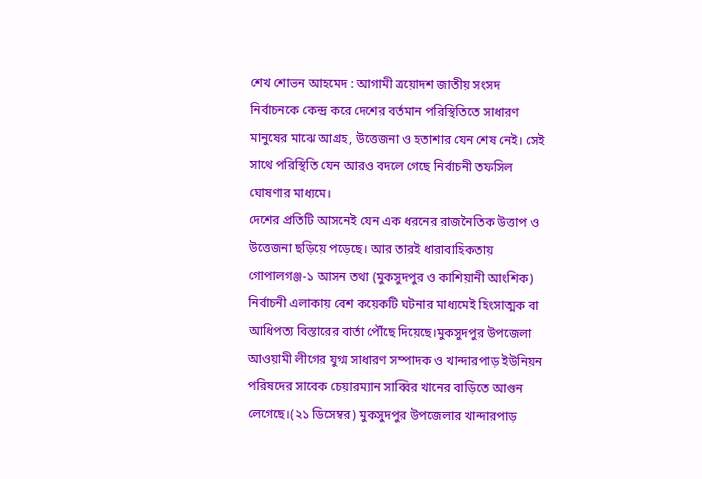শেখ শোভন আহমেদ : আগামী ত্রয়োদশ জাতীয় সংসদ নির্বাচনকে কেন্দ্র করে দেশের বর্তমান পরিস্থিতিতে সাধারণ মানুষের মাঝে আগ্ৰহ, উত্তেজনা ও হতাশার যেন শেষ নেই। সেই সাথে পরিস্থিতি যেন আরও বদলে গেছে নির্বাচনী তফসিল ঘোষণার মাধ্যমে।
দেশের প্রতিটি আসনেই যেন এক ধরনের রাজনৈতিক উত্তাপ ও উত্তেজনা ছড়িয়ে পড়েছে। আর তারই ধারাবাহিকতায় গোপালগঞ্জ-১ আসন তথা (মুকসুদপুর ও কাশিয়ানী আংশিক) নির্বাচনী এলাকায় বেশ কয়েকটি ঘটনার মাধ্যমেই হিংসাত্মক বা আধিপত্য বিস্তারের বার্তা পৌঁছে দিয়েছে।মুকসুদপুর উপজেলা আওয়ামী লীগের যুগ্ম সাধারণ সম্পাদক ও খান্দারপাড় ইউনিয়ন পরিষদের সাবেক চেয়ারম্যান সাব্বির খানের বাড়িতে আগুন লেগেছে।(২১ ডিসেম্বর) মুকসুদপুর উপজেলার খান্দারপাড়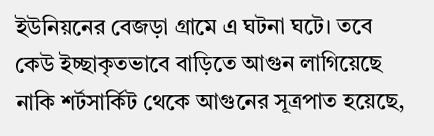ইউনিয়নের বেজড়া গ্রামে এ ঘটনা ঘটে। তবে কেউ ইচ্ছাকৃতভাবে বাড়িতে আগুন লাগিয়েছে নাকি শর্টসার্কিট থেকে আগুনের সূত্রপাত হয়েছে,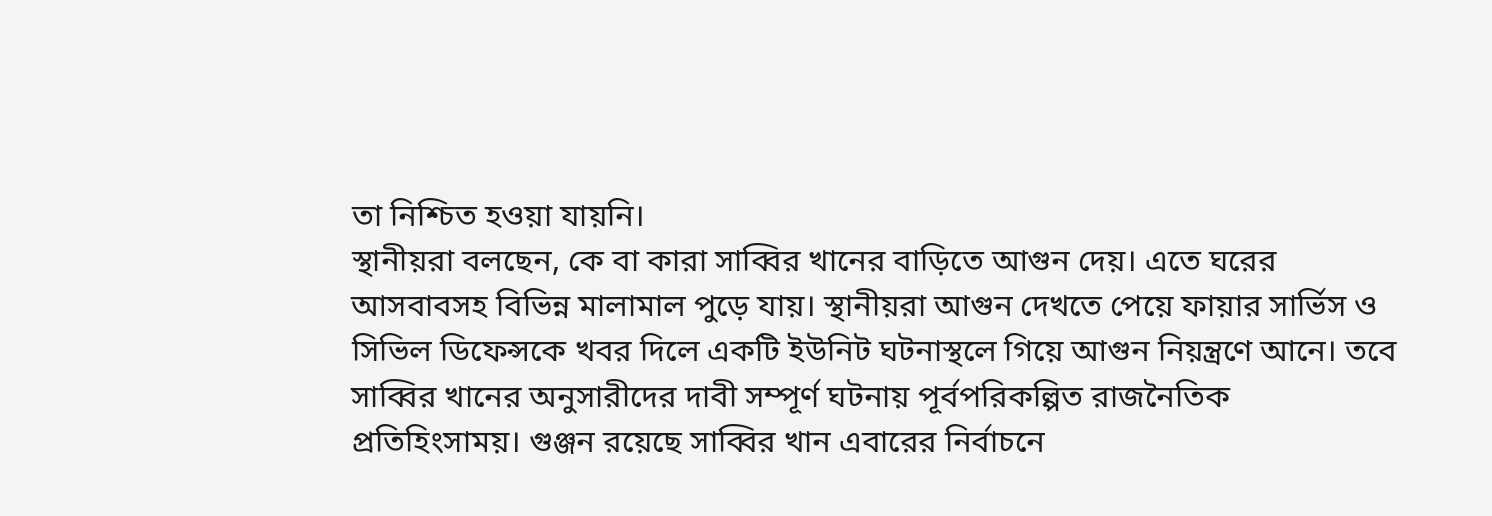তা নিশ্চিত হওয়া যায়নি।
স্থানীয়রা বলছেন, কে বা কারা সাব্বির খানের বাড়িতে আগুন দেয়। এতে ঘরের আসবাবসহ বিভিন্ন মালামাল পুড়ে যায়। স্থানীয়রা আগুন দেখতে পেয়ে ফায়ার সার্ভিস ও সিভিল ডিফেন্সকে খবর দিলে একটি ইউনিট ঘটনাস্থলে গিয়ে আগুন নিয়ন্ত্রণে আনে। তবে সাব্বির খানের অনুসারীদের দাবী সম্পূর্ণ ঘটনায় পূর্বপরিকল্পিত রাজনৈতিক প্রতিহিংসাময়। গুঞ্জন রয়েছে সাব্বির খান এবারের নির্বাচনে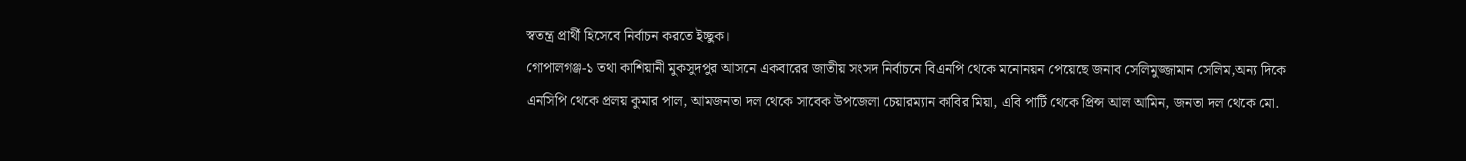স্বতন্ত্র প্রার্থী হিসেবে নির্বাচন করতে ইচ্ছুক।
গোপালগঞ্জ-১ তথা কাশিয়ানী মুকসুদপুর আসনে একবারের জাতীয় সংসদ নির্বাচনে বিএনপি থেকে মনোনয়ন পেয়েছে জনাব সেলিমুজ্জামান সেলিম,অন্য দিকে এনসিপি থেকে প্রলয় কুমার পাল, আমজনতা দল থেকে সাবেক উপজেলা চেয়ারম্যান কাবির মিয়া, এবি পার্টি থেকে প্রিন্স আল আমিন, জনতা দল থেকে মো.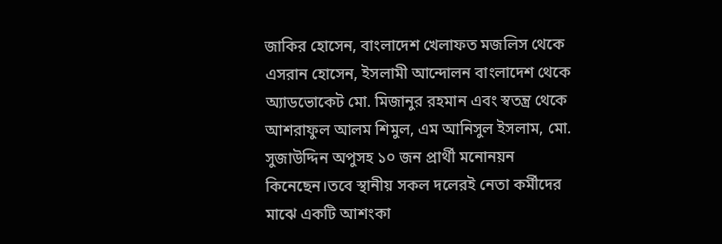জাকির হোসেন, বাংলাদেশ খেলাফত মজলিস থেকে এসরান হোসেন, ইসলামী আন্দোলন বাংলাদেশ থেকে অ্যাডভোকেট মো. মিজানুর রহমান এবং স্বতন্ত্র থেকে আশরাফুল আলম শিমুল, এম আনিসুল ইসলাম, মো. সুজাউদ্দিন অপুসহ ১০ জন প্রার্থী মনোনয়ন কিনেছেন।তবে স্থানীয় সকল দলেরই নেতা কর্মীদের মাঝে একটি আশংকা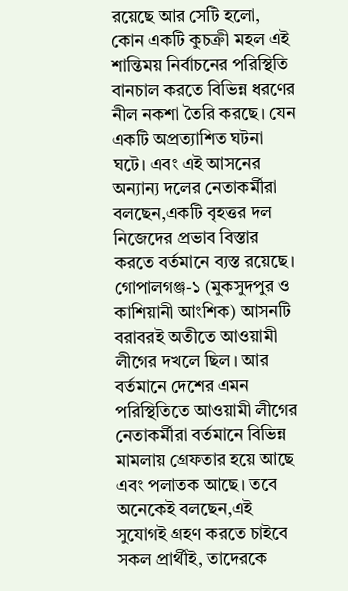রয়েছে আর সেটি হলো, কোন একটি কুচক্রী মহল এই শান্তিময় নির্বাচনের পরিস্থিতি বানচাল করতে বিভিন্ন ধরণের নীল নকশা তৈরি করছে। যেন একটি অপ্রত্যাশিত ঘটনা ঘটে। এবং এই আসনের অন্যান্য দলের নেতাকর্মীরা বলছেন,একটি বৃহত্তর দল নিজেদের প্রভাব বিস্তার করতে বর্তমানে ব্যস্ত রয়েছে।
গোপালগঞ্জ-১ (মুকসুদপুর ও কাশিয়ানী আংশিক) আসনটি বরাবরই অতীতে আওয়ামী লীগের দখলে ছিল। আর বর্তমানে দেশের এমন পরিস্থিতিতে আওয়ামী লীগের নেতাকর্মীরা বর্তমানে বিভিন্ন মামলায় গ্রেফতার হয়ে আছে এবং পলাতক আছে। তবে অনেকেই বলছেন,এই সুযোগই গ্ৰহণ করতে চাইবে সকল প্রার্থীই, তাদেরকে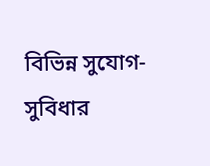বিভিন্ন সুযোগ-সুবিধার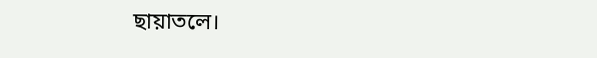ছায়াতলে।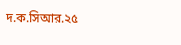দ.ক.সিআর.২৫